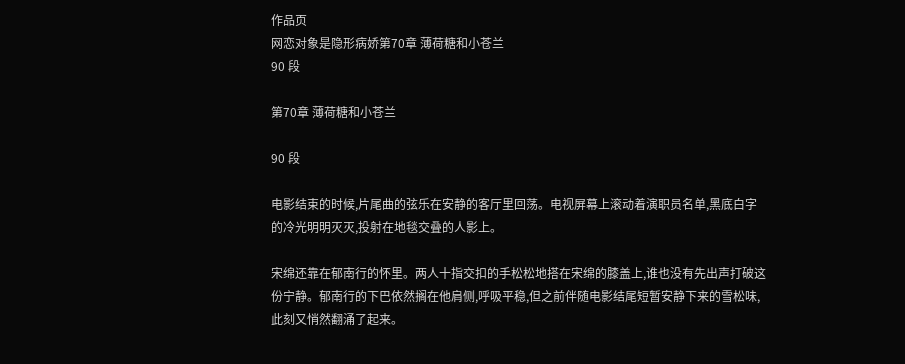作品页
网恋对象是隐形病娇第70章 薄荷糖和小苍兰
90 段

第70章 薄荷糖和小苍兰

90 段

电影结束的时候,片尾曲的弦乐在安静的客厅里回荡。电视屏幕上滚动着演职员名单,黑底白字的冷光明明灭灭,投射在地毯交叠的人影上。

宋绵还靠在郁南行的怀里。两人十指交扣的手松松地搭在宋绵的膝盖上,谁也没有先出声打破这份宁静。郁南行的下巴依然搁在他肩侧,呼吸平稳,但之前伴随电影结尾短暂安静下来的雪松味,此刻又悄然翻涌了起来。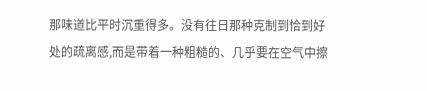那味道比平时沉重得多。没有往日那种克制到恰到好处的疏离感,而是带着一种粗糙的、几乎要在空气中擦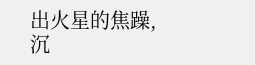出火星的焦躁,沉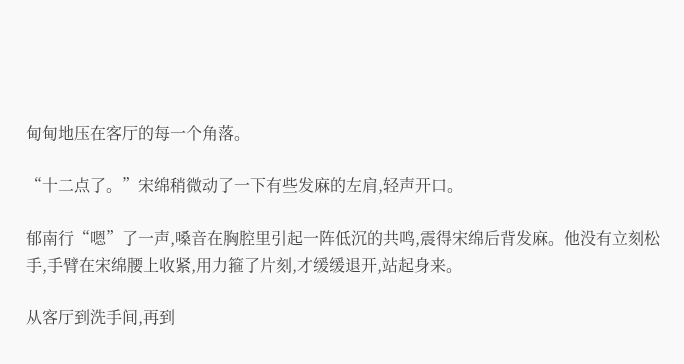甸甸地压在客厅的每一个角落。

“十二点了。”宋绵稍微动了一下有些发麻的左肩,轻声开口。

郁南行“嗯”了一声,嗓音在胸腔里引起一阵低沉的共鸣,震得宋绵后背发麻。他没有立刻松手,手臂在宋绵腰上收紧,用力箍了片刻,才缓缓退开,站起身来。

从客厅到洗手间,再到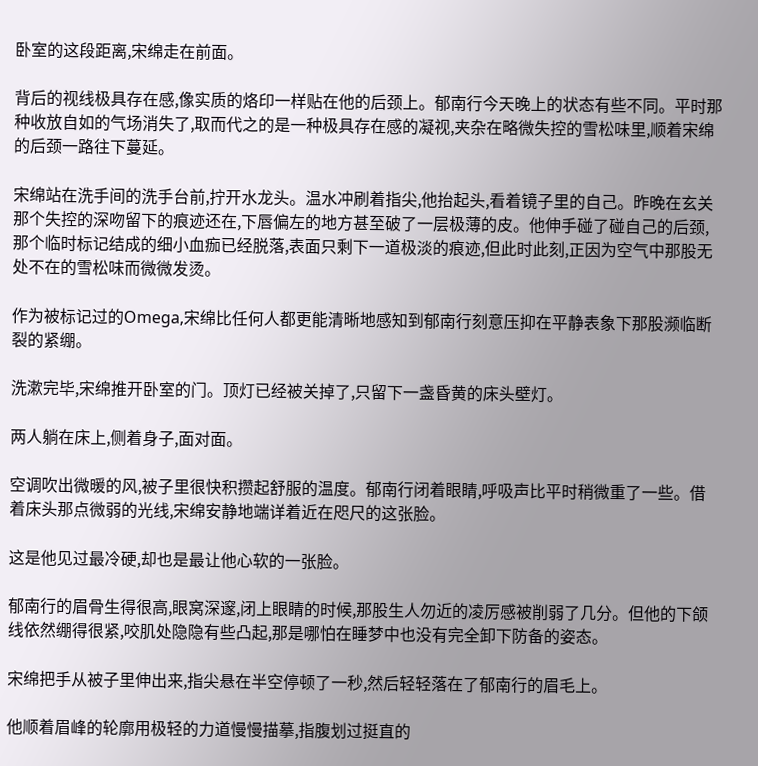卧室的这段距离,宋绵走在前面。

背后的视线极具存在感,像实质的烙印一样贴在他的后颈上。郁南行今天晚上的状态有些不同。平时那种收放自如的气场消失了,取而代之的是一种极具存在感的凝视,夹杂在略微失控的雪松味里,顺着宋绵的后颈一路往下蔓延。

宋绵站在洗手间的洗手台前,拧开水龙头。温水冲刷着指尖,他抬起头,看着镜子里的自己。昨晚在玄关那个失控的深吻留下的痕迹还在,下唇偏左的地方甚至破了一层极薄的皮。他伸手碰了碰自己的后颈,那个临时标记结成的细小血痂已经脱落,表面只剩下一道极淡的痕迹,但此时此刻,正因为空气中那股无处不在的雪松味而微微发烫。

作为被标记过的Omega,宋绵比任何人都更能清晰地感知到郁南行刻意压抑在平静表象下那股濒临断裂的紧绷。

洗漱完毕,宋绵推开卧室的门。顶灯已经被关掉了,只留下一盏昏黄的床头壁灯。

两人躺在床上,侧着身子,面对面。

空调吹出微暖的风,被子里很快积攒起舒服的温度。郁南行闭着眼睛,呼吸声比平时稍微重了一些。借着床头那点微弱的光线,宋绵安静地端详着近在咫尺的这张脸。

这是他见过最冷硬,却也是最让他心软的一张脸。

郁南行的眉骨生得很高,眼窝深邃,闭上眼睛的时候,那股生人勿近的凌厉感被削弱了几分。但他的下颌线依然绷得很紧,咬肌处隐隐有些凸起,那是哪怕在睡梦中也没有完全卸下防备的姿态。

宋绵把手从被子里伸出来,指尖悬在半空停顿了一秒,然后轻轻落在了郁南行的眉毛上。

他顺着眉峰的轮廓用极轻的力道慢慢描摹,指腹划过挺直的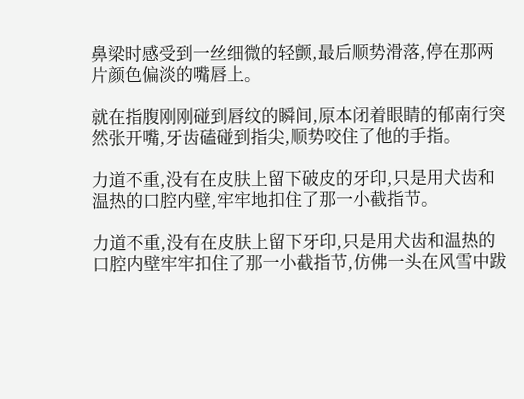鼻梁时感受到一丝细微的轻颤,最后顺势滑落,停在那两片颜色偏淡的嘴唇上。

就在指腹刚刚碰到唇纹的瞬间,原本闭着眼睛的郁南行突然张开嘴,牙齿磕碰到指尖,顺势咬住了他的手指。

力道不重,没有在皮肤上留下破皮的牙印,只是用犬齿和温热的口腔内壁,牢牢地扣住了那一小截指节。

力道不重,没有在皮肤上留下牙印,只是用犬齿和温热的口腔内壁牢牢扣住了那一小截指节,仿佛一头在风雪中跋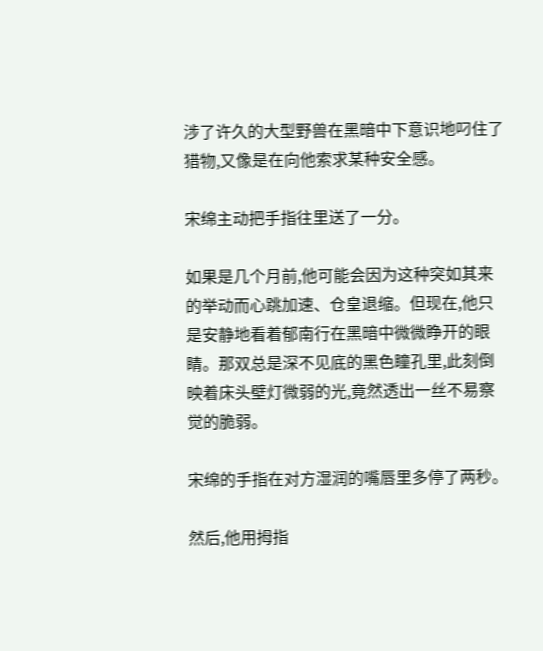涉了许久的大型野兽在黑暗中下意识地叼住了猎物,又像是在向他索求某种安全感。

宋绵主动把手指往里送了一分。

如果是几个月前,他可能会因为这种突如其来的举动而心跳加速、仓皇退缩。但现在,他只是安静地看着郁南行在黑暗中微微睁开的眼睛。那双总是深不见底的黑色瞳孔里,此刻倒映着床头壁灯微弱的光,竟然透出一丝不易察觉的脆弱。

宋绵的手指在对方湿润的嘴唇里多停了两秒。

然后,他用拇指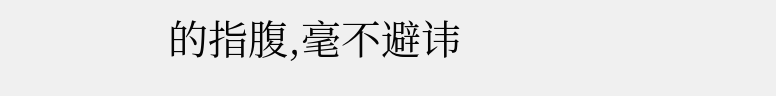的指腹,毫不避讳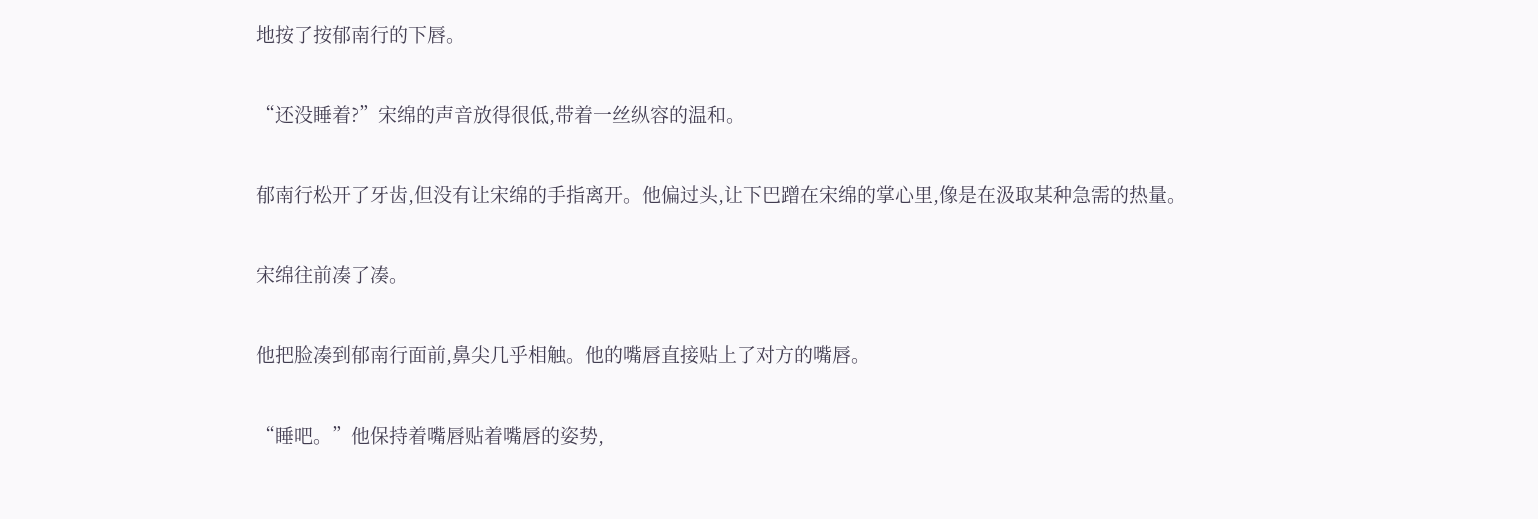地按了按郁南行的下唇。

“还没睡着?”宋绵的声音放得很低,带着一丝纵容的温和。

郁南行松开了牙齿,但没有让宋绵的手指离开。他偏过头,让下巴蹭在宋绵的掌心里,像是在汲取某种急需的热量。

宋绵往前凑了凑。

他把脸凑到郁南行面前,鼻尖几乎相触。他的嘴唇直接贴上了对方的嘴唇。

“睡吧。”他保持着嘴唇贴着嘴唇的姿势,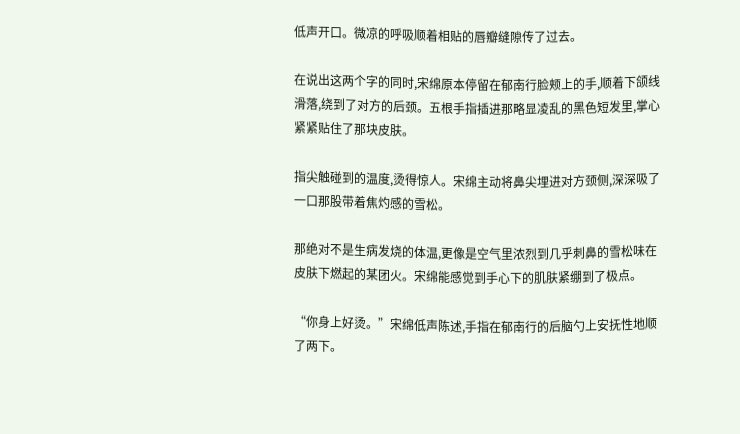低声开口。微凉的呼吸顺着相贴的唇瓣缝隙传了过去。

在说出这两个字的同时,宋绵原本停留在郁南行脸颊上的手,顺着下颌线滑落,绕到了对方的后颈。五根手指插进那略显凌乱的黑色短发里,掌心紧紧贴住了那块皮肤。

指尖触碰到的温度,烫得惊人。宋绵主动将鼻尖埋进对方颈侧,深深吸了一口那股带着焦灼感的雪松。

那绝对不是生病发烧的体温,更像是空气里浓烈到几乎刺鼻的雪松味在皮肤下燃起的某团火。宋绵能感觉到手心下的肌肤紧绷到了极点。

“你身上好烫。”宋绵低声陈述,手指在郁南行的后脑勺上安抚性地顺了两下。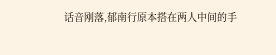话音刚落,郁南行原本搭在两人中间的手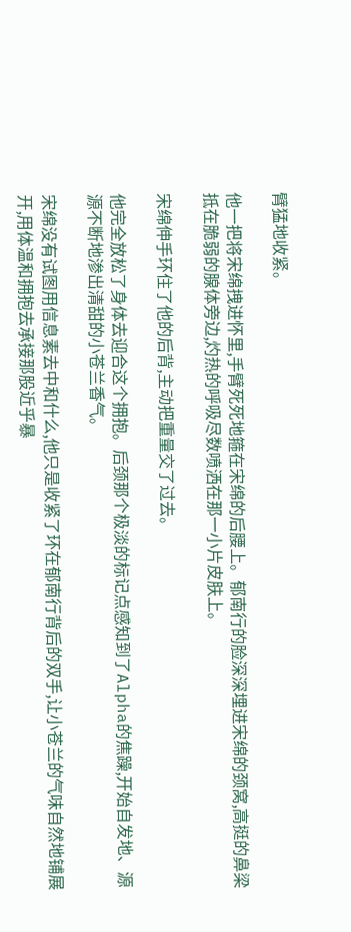臂猛地收紧。

他一把将宋绵拽进怀里,手臂死死地箍在宋绵的后腰上。郁南行的脸深深埋进宋绵的颈窝,高挺的鼻梁抵在脆弱的腺体旁边,灼热的呼吸尽数喷洒在那一小片皮肤上。

宋绵伸手环住了他的后背,主动把重量交了过去。

他完全放松了身体去迎合这个拥抱。后颈那个极淡的标记点感知到了Alpha的焦躁,开始自发地、源源不断地渗出清甜的小苍兰香气。

宋绵没有试图用信息素去中和什么,他只是收紧了环在郁南行背后的双手,让小苍兰的气味自然地铺展开,用体温和拥抱去承接那股近乎暴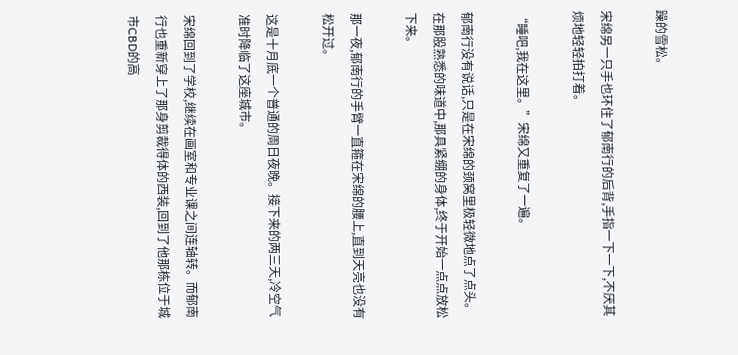躁的雪松。

宋绵另一只手也环住了郁南行的后背,手指一下一下,不厌其烦地轻轻拍打着。

“睡吧,我在这里。”宋绵又重复了一遍。

郁南行没有说话,只是在宋绵的颈窝里极轻微地点了点头。在那股熟悉的味道中,那具紧绷的身体,终于开始一点点放松下来。

那一夜,郁南行的手臂一直箍在宋绵的腰上,直到天亮也没有松开过。

这是十月底一个普通的周日夜晚。接下来的两三天,冷空气准时降临了这座城市。

宋绵回到了学校,继续在画室和专业课之间连轴转。而郁南行也重新穿上了那身剪裁得体的西装,回到了他那栋位于城市CBD的高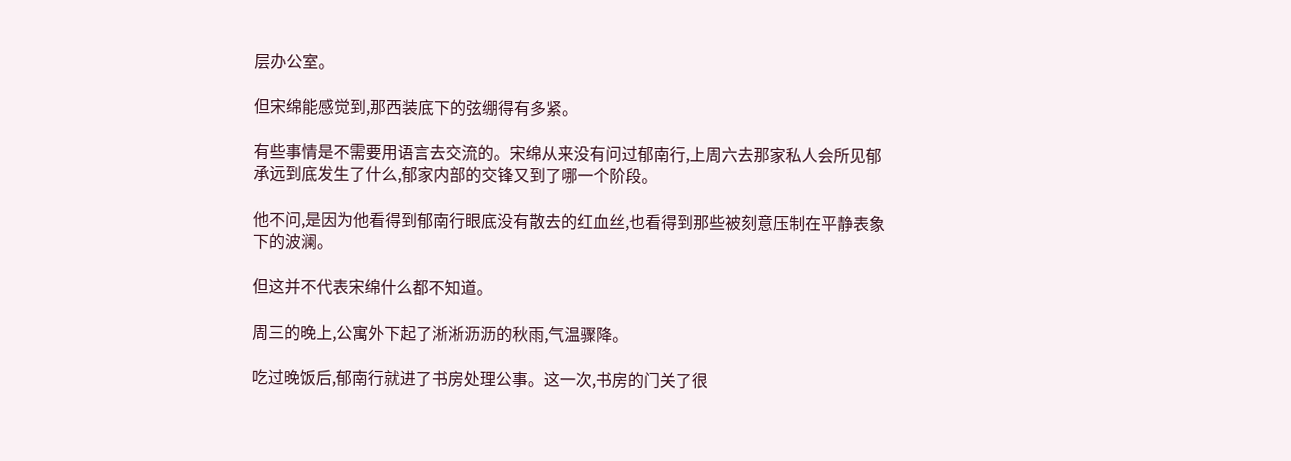层办公室。

但宋绵能感觉到,那西装底下的弦绷得有多紧。

有些事情是不需要用语言去交流的。宋绵从来没有问过郁南行,上周六去那家私人会所见郁承远到底发生了什么,郁家内部的交锋又到了哪一个阶段。

他不问,是因为他看得到郁南行眼底没有散去的红血丝,也看得到那些被刻意压制在平静表象下的波澜。

但这并不代表宋绵什么都不知道。

周三的晚上,公寓外下起了淅淅沥沥的秋雨,气温骤降。

吃过晚饭后,郁南行就进了书房处理公事。这一次,书房的门关了很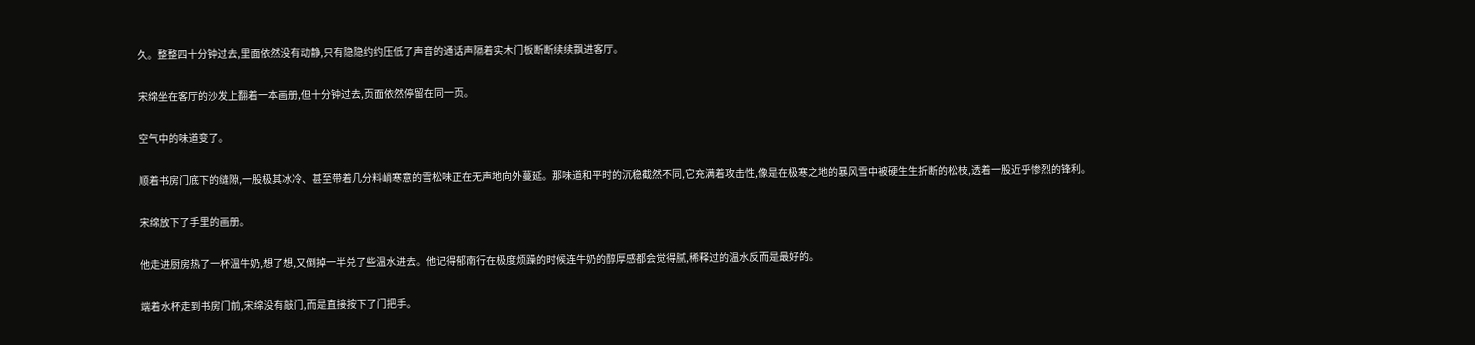久。整整四十分钟过去,里面依然没有动静,只有隐隐约约压低了声音的通话声隔着实木门板断断续续飘进客厅。

宋绵坐在客厅的沙发上翻着一本画册,但十分钟过去,页面依然停留在同一页。

空气中的味道变了。

顺着书房门底下的缝隙,一股极其冰冷、甚至带着几分料峭寒意的雪松味正在无声地向外蔓延。那味道和平时的沉稳截然不同,它充满着攻击性,像是在极寒之地的暴风雪中被硬生生折断的松枝,透着一股近乎惨烈的锋利。

宋绵放下了手里的画册。

他走进厨房热了一杯温牛奶,想了想,又倒掉一半兑了些温水进去。他记得郁南行在极度烦躁的时候连牛奶的醇厚感都会觉得腻,稀释过的温水反而是最好的。

端着水杯走到书房门前,宋绵没有敲门,而是直接按下了门把手。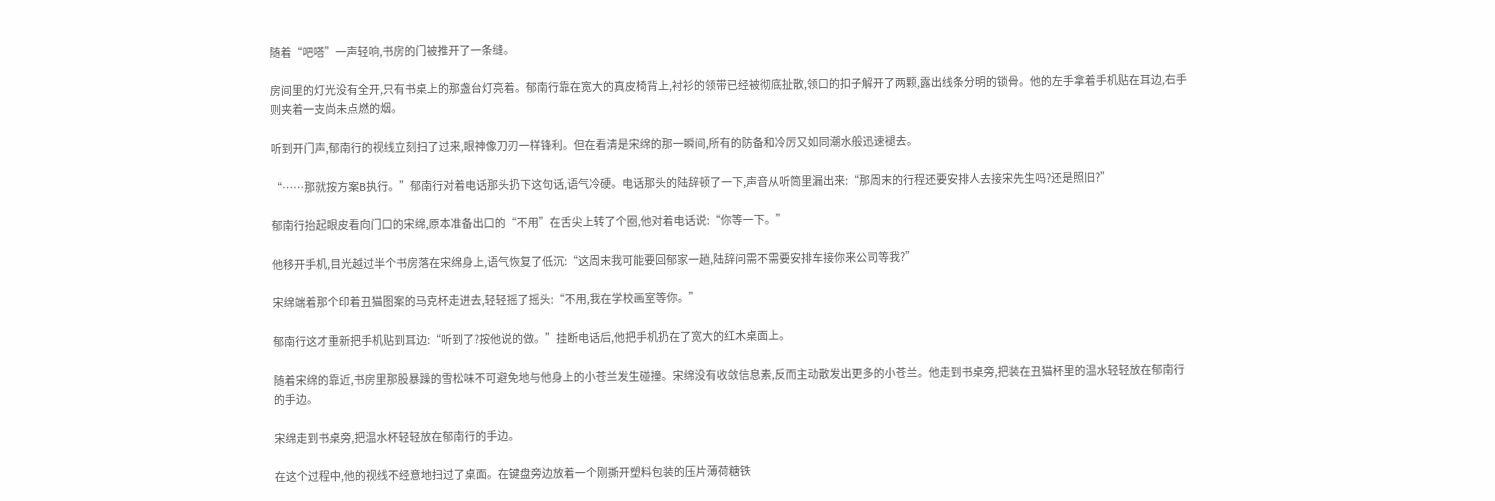随着“吧嗒”一声轻响,书房的门被推开了一条缝。

房间里的灯光没有全开,只有书桌上的那盏台灯亮着。郁南行靠在宽大的真皮椅背上,衬衫的领带已经被彻底扯散,领口的扣子解开了两颗,露出线条分明的锁骨。他的左手拿着手机贴在耳边,右手则夹着一支尚未点燃的烟。

听到开门声,郁南行的视线立刻扫了过来,眼神像刀刃一样锋利。但在看清是宋绵的那一瞬间,所有的防备和冷厉又如同潮水般迅速褪去。

“……那就按方案B执行。”郁南行对着电话那头扔下这句话,语气冷硬。电话那头的陆辞顿了一下,声音从听筒里漏出来:“那周末的行程还要安排人去接宋先生吗?还是照旧?”

郁南行抬起眼皮看向门口的宋绵,原本准备出口的“不用”在舌尖上转了个圈,他对着电话说:“你等一下。”

他移开手机,目光越过半个书房落在宋绵身上,语气恢复了低沉:“这周末我可能要回郁家一趟,陆辞问需不需要安排车接你来公司等我?”

宋绵端着那个印着丑猫图案的马克杯走进去,轻轻摇了摇头:“不用,我在学校画室等你。”

郁南行这才重新把手机贴到耳边:“听到了?按他说的做。”挂断电话后,他把手机扔在了宽大的红木桌面上。

随着宋绵的靠近,书房里那股暴躁的雪松味不可避免地与他身上的小苍兰发生碰撞。宋绵没有收敛信息素,反而主动散发出更多的小苍兰。他走到书桌旁,把装在丑猫杯里的温水轻轻放在郁南行的手边。

宋绵走到书桌旁,把温水杯轻轻放在郁南行的手边。

在这个过程中,他的视线不经意地扫过了桌面。在键盘旁边放着一个刚撕开塑料包装的压片薄荷糖铁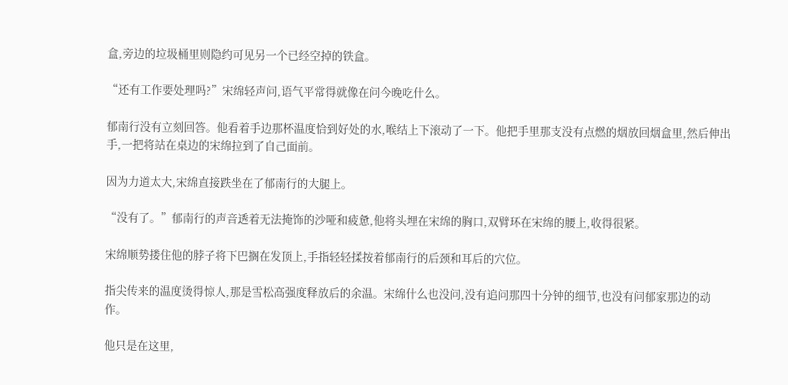盒,旁边的垃圾桶里则隐约可见另一个已经空掉的铁盒。

“还有工作要处理吗?”宋绵轻声问,语气平常得就像在问今晚吃什么。

郁南行没有立刻回答。他看着手边那杯温度恰到好处的水,喉结上下滚动了一下。他把手里那支没有点燃的烟放回烟盒里,然后伸出手,一把将站在桌边的宋绵拉到了自己面前。

因为力道太大,宋绵直接跌坐在了郁南行的大腿上。

“没有了。”郁南行的声音透着无法掩饰的沙哑和疲惫,他将头埋在宋绵的胸口,双臂环在宋绵的腰上,收得很紧。

宋绵顺势搂住他的脖子将下巴搁在发顶上,手指轻轻揉按着郁南行的后颈和耳后的穴位。

指尖传来的温度烫得惊人,那是雪松高强度释放后的余温。宋绵什么也没问,没有追问那四十分钟的细节,也没有问郁家那边的动作。

他只是在这里,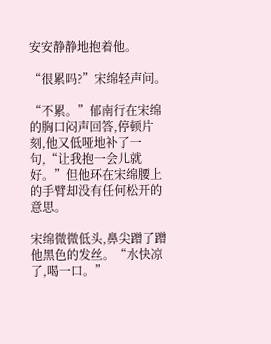安安静静地抱着他。

“很累吗?”宋绵轻声问。

“不累。”郁南行在宋绵的胸口闷声回答,停顿片刻,他又低哑地补了一句,“让我抱一会儿就好。”但他环在宋绵腰上的手臂却没有任何松开的意思。

宋绵微微低头,鼻尖蹭了蹭他黑色的发丝。“水快凉了,喝一口。”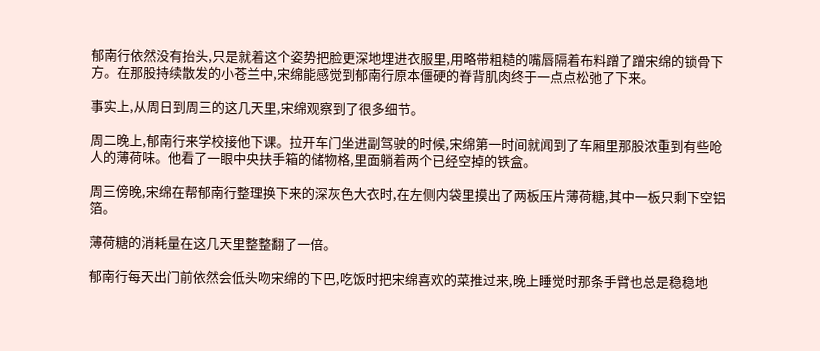郁南行依然没有抬头,只是就着这个姿势把脸更深地埋进衣服里,用略带粗糙的嘴唇隔着布料蹭了蹭宋绵的锁骨下方。在那股持续散发的小苍兰中,宋绵能感觉到郁南行原本僵硬的脊背肌肉终于一点点松弛了下来。

事实上,从周日到周三的这几天里,宋绵观察到了很多细节。

周二晚上,郁南行来学校接他下课。拉开车门坐进副驾驶的时候,宋绵第一时间就闻到了车厢里那股浓重到有些呛人的薄荷味。他看了一眼中央扶手箱的储物格,里面躺着两个已经空掉的铁盒。

周三傍晚,宋绵在帮郁南行整理换下来的深灰色大衣时,在左侧内袋里摸出了两板压片薄荷糖,其中一板只剩下空铝箔。

薄荷糖的消耗量在这几天里整整翻了一倍。

郁南行每天出门前依然会低头吻宋绵的下巴,吃饭时把宋绵喜欢的菜推过来,晚上睡觉时那条手臂也总是稳稳地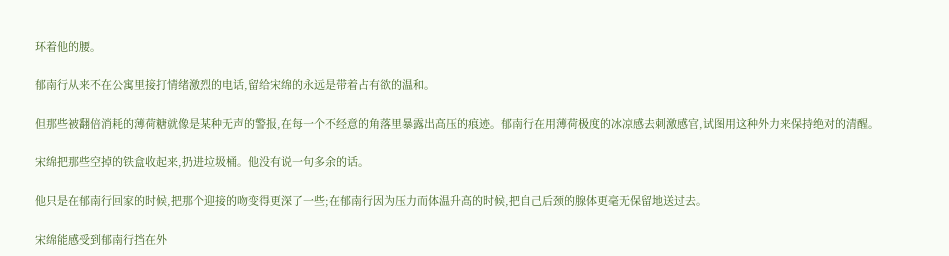环着他的腰。

郁南行从来不在公寓里接打情绪激烈的电话,留给宋绵的永远是带着占有欲的温和。

但那些被翻倍消耗的薄荷糖就像是某种无声的警报,在每一个不经意的角落里暴露出高压的痕迹。郁南行在用薄荷极度的冰凉感去刺激感官,试图用这种外力来保持绝对的清醒。

宋绵把那些空掉的铁盒收起来,扔进垃圾桶。他没有说一句多余的话。

他只是在郁南行回家的时候,把那个迎接的吻变得更深了一些;在郁南行因为压力而体温升高的时候,把自己后颈的腺体更毫无保留地送过去。

宋绵能感受到郁南行挡在外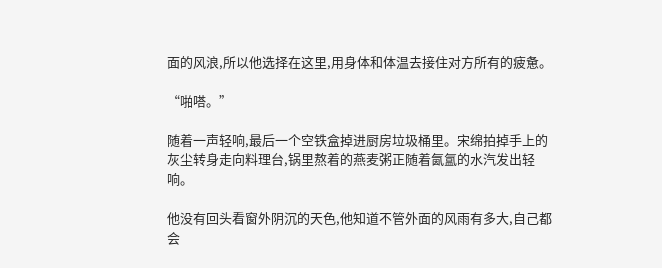面的风浪,所以他选择在这里,用身体和体温去接住对方所有的疲惫。

“啪嗒。”

随着一声轻响,最后一个空铁盒掉进厨房垃圾桶里。宋绵拍掉手上的灰尘转身走向料理台,锅里熬着的燕麦粥正随着氤氲的水汽发出轻响。

他没有回头看窗外阴沉的天色,他知道不管外面的风雨有多大,自己都会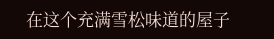在这个充满雪松味道的屋子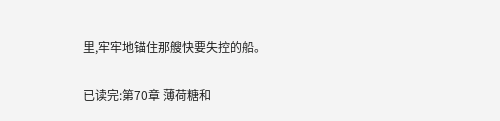里,牢牢地锚住那艘快要失控的船。

已读完:第70章 薄荷糖和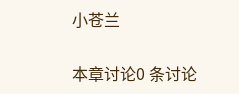小苍兰

本章讨论0 条讨论